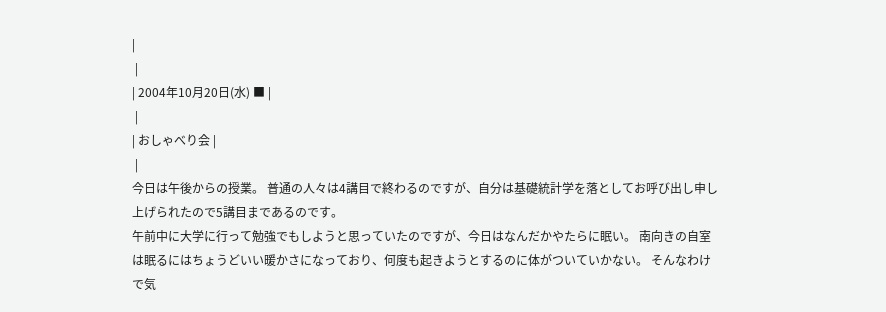|
 |
| 2004年10月20日(水) ■ |
 |
| おしゃべり会 |
 |
今日は午後からの授業。 普通の人々は4講目で終わるのですが、自分は基礎統計学を落としてお呼び出し申し上げられたので5講目まであるのです。
午前中に大学に行って勉強でもしようと思っていたのですが、今日はなんだかやたらに眠い。 南向きの自室は眠るにはちょうどいい暖かさになっており、何度も起きようとするのに体がついていかない。 そんなわけで気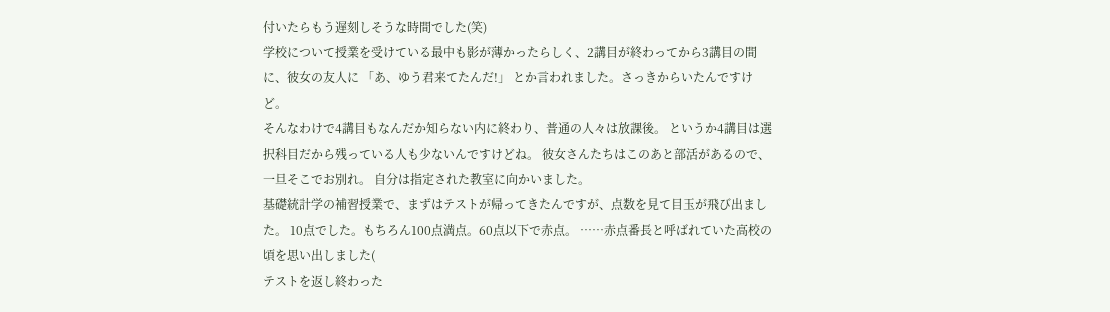付いたらもう遅刻しそうな時間でした(笑)
学校について授業を受けている最中も影が薄かったらしく、2講目が終わってから3講目の間に、彼女の友人に 「あ、ゆう君来てたんだ!」 とか言われました。さっきからいたんですけど。
そんなわけで4講目もなんだか知らない内に終わり、普通の人々は放課後。 というか4講目は選択科目だから残っている人も少ないんですけどね。 彼女さんたちはこのあと部活があるので、一旦そこでお別れ。 自分は指定された教室に向かいました。
基礎統計学の補習授業で、まずはテストが帰ってきたんですが、点数を見て目玉が飛び出ました。 10点でした。もちろん100点満点。60点以下で赤点。 ……赤点番長と呼ばれていた高校の頃を思い出しました(
テストを返し終わった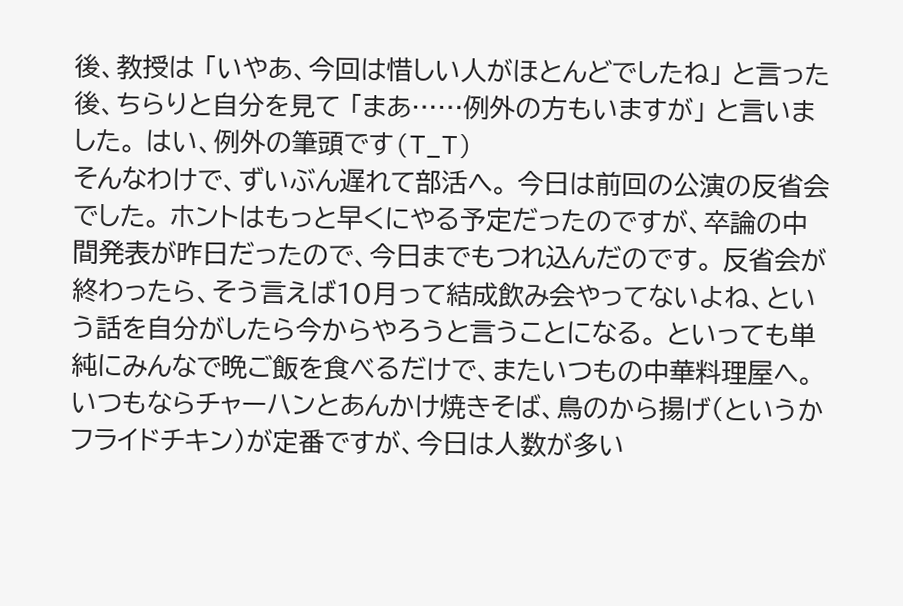後、教授は 「いやあ、今回は惜しい人がほとんどでしたね」 と言った後、ちらりと自分を見て 「まあ……例外の方もいますが」 と言いました。 はい、例外の筆頭です(T_T)
そんなわけで、ずいぶん遅れて部活へ。 今日は前回の公演の反省会でした。 ホントはもっと早くにやる予定だったのですが、卒論の中間発表が昨日だったので、今日までもつれ込んだのです。 反省会が終わったら、そう言えば10月って結成飲み会やってないよね、という話を自分がしたら今からやろうと言うことになる。 といっても単純にみんなで晩ご飯を食べるだけで、またいつもの中華料理屋へ。 いつもならチャーハンとあんかけ焼きそば、鳥のから揚げ(というかフライドチキン)が定番ですが、今日は人数が多い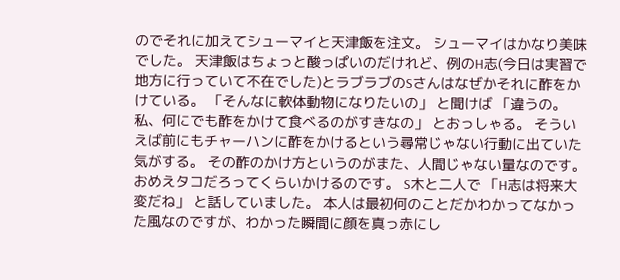のでそれに加えてシューマイと天津飯を注文。 シューマイはかなり美味でした。 天津飯はちょっと酸っぱいのだけれど、例のH志(今日は実習で地方に行っていて不在でした)とラブラブのSさんはなぜかそれに酢をかけている。 「そんなに軟体動物になりたいの」 と聞けば 「違うの。私、何にでも酢をかけて食べるのがすきなの」 とおっしゃる。 そういえば前にもチャーハンに酢をかけるという尋常じゃない行動に出ていた気がする。 その酢のかけ方というのがまた、人間じゃない量なのです。 おめえタコだろってくらいかけるのです。 S木と二人で 「H志は将来大変だね」 と話していました。 本人は最初何のことだかわかってなかった風なのですが、わかった瞬間に顔を真っ赤にし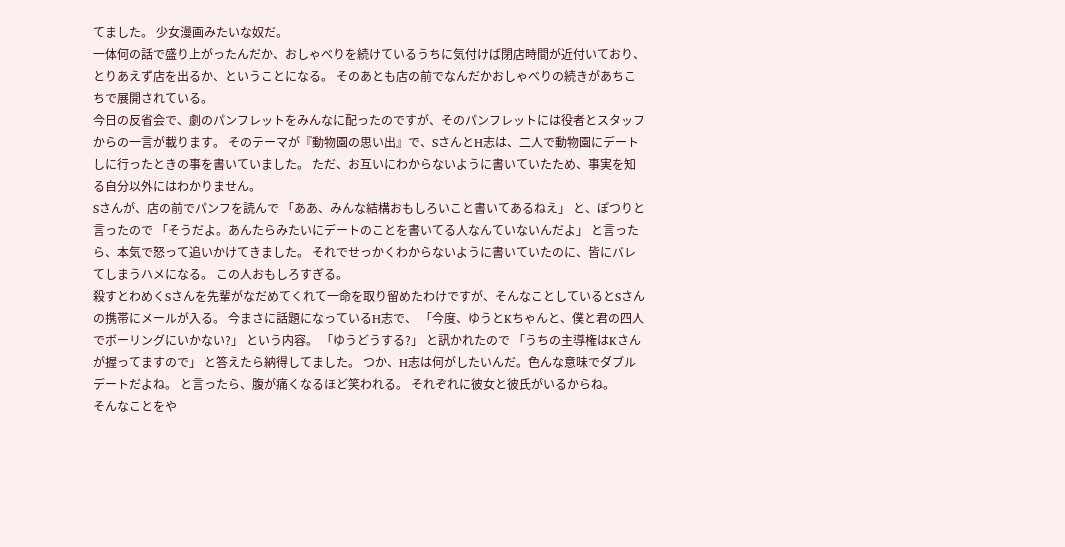てました。 少女漫画みたいな奴だ。
一体何の話で盛り上がったんだか、おしゃべりを続けているうちに気付けば閉店時間が近付いており、とりあえず店を出るか、ということになる。 そのあとも店の前でなんだかおしゃべりの続きがあちこちで展開されている。
今日の反省会で、劇のパンフレットをみんなに配ったのですが、そのパンフレットには役者とスタッフからの一言が載ります。 そのテーマが『動物園の思い出』で、SさんとH志は、二人で動物園にデートしに行ったときの事を書いていました。 ただ、お互いにわからないように書いていたため、事実を知る自分以外にはわかりません。
Sさんが、店の前でパンフを読んで 「ああ、みんな結構おもしろいこと書いてあるねえ」 と、ぽつりと言ったので 「そうだよ。あんたらみたいにデートのことを書いてる人なんていないんだよ」 と言ったら、本気で怒って追いかけてきました。 それでせっかくわからないように書いていたのに、皆にバレてしまうハメになる。 この人おもしろすぎる。
殺すとわめくSさんを先輩がなだめてくれて一命を取り留めたわけですが、そんなことしているとSさんの携帯にメールが入る。 今まさに話題になっているH志で、 「今度、ゆうとKちゃんと、僕と君の四人でボーリングにいかない?」 という内容。 「ゆうどうする?」 と訊かれたので 「うちの主導権はKさんが握ってますので」 と答えたら納得してました。 つか、H志は何がしたいんだ。色んな意味でダブルデートだよね。 と言ったら、腹が痛くなるほど笑われる。 それぞれに彼女と彼氏がいるからね。
そんなことをや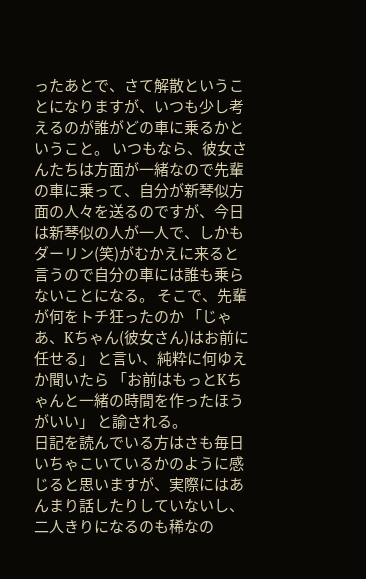ったあとで、さて解散ということになりますが、いつも少し考えるのが誰がどの車に乗るかということ。 いつもなら、彼女さんたちは方面が一緒なので先輩の車に乗って、自分が新琴似方面の人々を送るのですが、今日は新琴似の人が一人で、しかもダーリン(笑)がむかえに来ると言うので自分の車には誰も乗らないことになる。 そこで、先輩が何をトチ狂ったのか 「じゃあ、Kちゃん(彼女さん)はお前に任せる」 と言い、純粋に何ゆえか聞いたら 「お前はもっとKちゃんと一緒の時間を作ったほうがいい」 と諭される。
日記を読んでいる方はさも毎日いちゃこいているかのように感じると思いますが、実際にはあんまり話したりしていないし、二人きりになるのも稀なの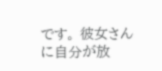です。 彼女さんに自分が放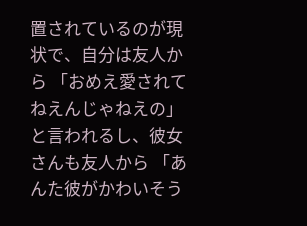置されているのが現状で、自分は友人から 「おめえ愛されてねえんじゃねえの」 と言われるし、彼女さんも友人から 「あんた彼がかわいそう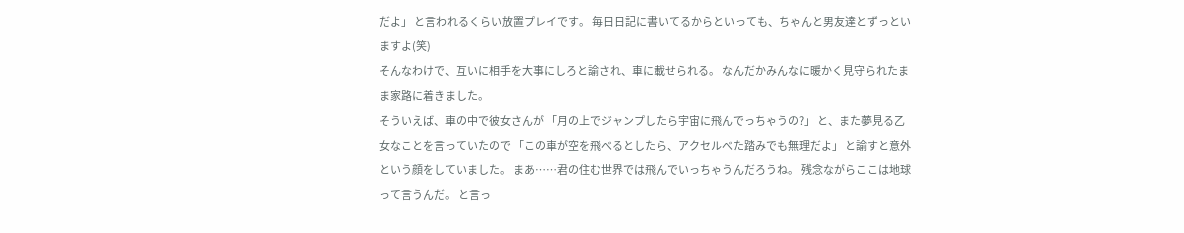だよ」 と言われるくらい放置プレイです。 毎日日記に書いてるからといっても、ちゃんと男友達とずっといますよ(笑)
そんなわけで、互いに相手を大事にしろと諭され、車に載せられる。 なんだかみんなに暖かく見守られたまま家路に着きました。
そういえば、車の中で彼女さんが 「月の上でジャンプしたら宇宙に飛んでっちゃうの?」 と、また夢見る乙女なことを言っていたので 「この車が空を飛べるとしたら、アクセルべた踏みでも無理だよ」 と諭すと意外という顔をしていました。 まあ……君の住む世界では飛んでいっちゃうんだろうね。 残念ながらここは地球って言うんだ。 と言っ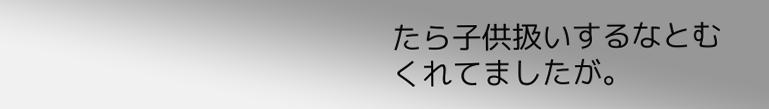たら子供扱いするなとむくれてましたが。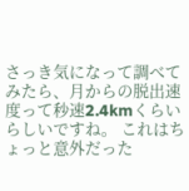さっき気になって調べてみたら、月からの脱出速度って秒速2.4kmくらいらしいですね。 これはちょっと意外だった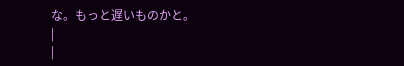な。もっと遅いものかと。
|
|